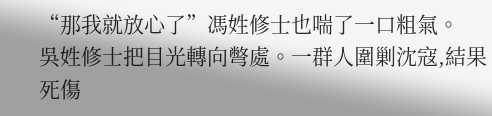“那我就放心了”馮姓修士也喘了一口粗氣。
吳姓修士把目光轉向彆處。一群人圍剿沈寇,結果死傷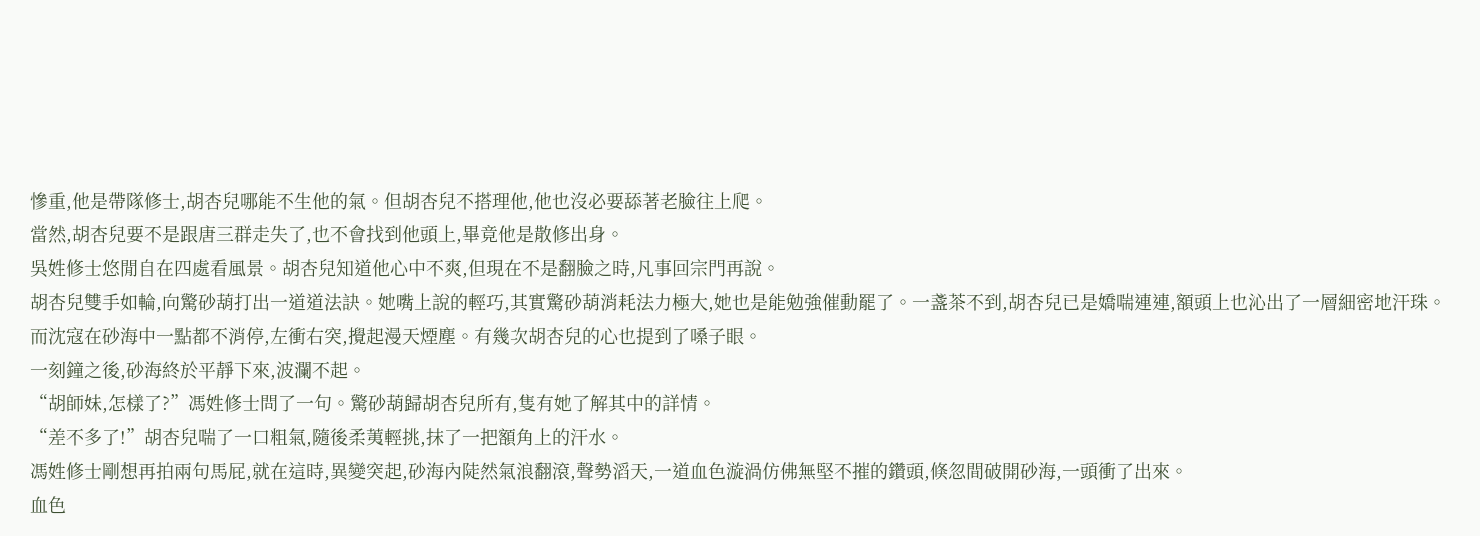慘重,他是帶隊修士,胡杏兒哪能不生他的氣。但胡杏兒不搭理他,他也沒必要舔著老臉往上爬。
當然,胡杏兒要不是跟唐三群走失了,也不會找到他頭上,畢竟他是散修出身。
吳姓修士悠閒自在四處看風景。胡杏兒知道他心中不爽,但現在不是翻臉之時,凡事回宗門再說。
胡杏兒雙手如輪,向驚砂葫打出一道道法訣。她嘴上說的輕巧,其實驚砂葫消耗法力極大,她也是能勉強催動罷了。一盞茶不到,胡杏兒已是嬌喘連連,額頭上也沁出了一層細密地汗珠。
而沈寇在砂海中一點都不消停,左衝右突,攪起漫天煙塵。有幾次胡杏兒的心也提到了嗓子眼。
一刻鐘之後,砂海終於平靜下來,波瀾不起。
“胡師妹,怎樣了?”馮姓修士問了一句。驚砂葫歸胡杏兒所有,隻有她了解其中的詳情。
“差不多了!”胡杏兒喘了一口粗氣,隨後柔荑輕挑,抹了一把額角上的汗水。
馮姓修士剛想再拍兩句馬屁,就在這時,異變突起,砂海內陡然氣浪翻滾,聲勢滔天,一道血色漩渦仿佛無堅不摧的鑽頭,倏忽間破開砂海,一頭衝了出來。
血色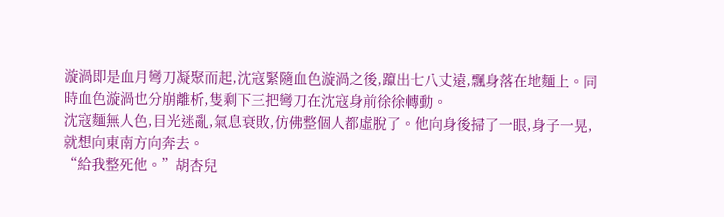漩渦即是血月彎刀凝聚而起,沈寇緊隨血色漩渦之後,躥出七八丈遠,飄身落在地麵上。同時血色漩渦也分崩離析,隻剩下三把彎刀在沈寇身前徐徐轉動。
沈寇麵無人色,目光迷亂,氣息衰敗,仿佛整個人都虛脫了。他向身後掃了一眼,身子一晃,就想向東南方向奔去。
“給我整死他。”胡杏兒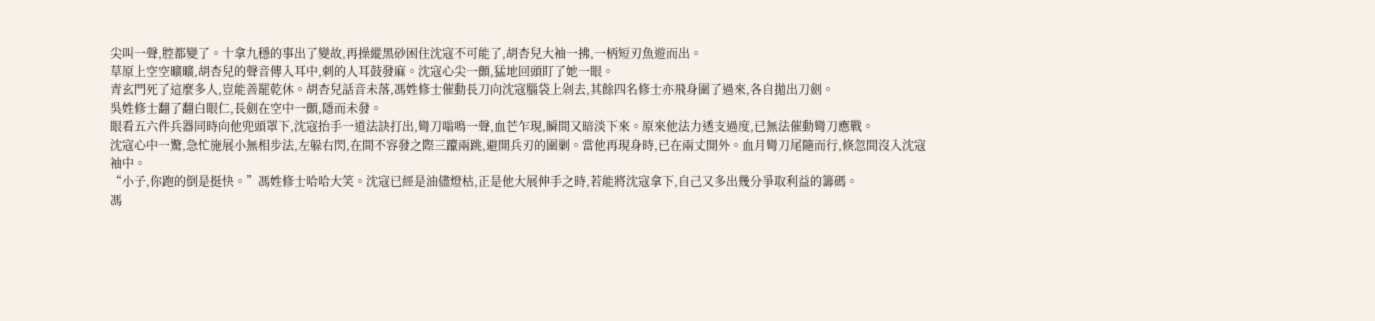尖叫一聲,腔都變了。十拿九穩的事出了變故,再操縱黑砂困住沈寇不可能了,胡杏兒大袖一拂,一柄短刃魚遊而出。
草原上空空曠曠,胡杏兒的聲音傳入耳中,刺的人耳鼓發麻。沈寇心尖一顫,猛地回頭盯了她一眼。
青玄門死了這麼多人,豈能善罷乾休。胡杏兒話音未落,馮姓修士催動長刀向沈寇腦袋上剁去,其餘四名修士亦飛身圍了過來,各自拋出刀劍。
吳姓修士翻了翻白眼仁,長劍在空中一顫,隱而未發。
眼看五六件兵器同時向他兜頭罩下,沈寇抬手一道法訣打出,彎刀嗡鳴一聲,血芒乍現,瞬間又暗淡下來。原來他法力透支過度,已無法催動彎刀應戰。
沈寇心中一驚,急忙施展小無相步法,左躲右閃,在間不容發之際三躥兩跳,避開兵刃的圍剿。當他再現身時,已在兩丈開外。血月彎刀尾隨而行,倏忽間沒入沈寇袖中。
“小子,你跑的倒是挺快。”馮姓修士哈哈大笑。沈寇已經是油儘燈枯,正是他大展伸手之時,若能將沈寇拿下,自己又多出幾分爭取利益的籌碼。
馮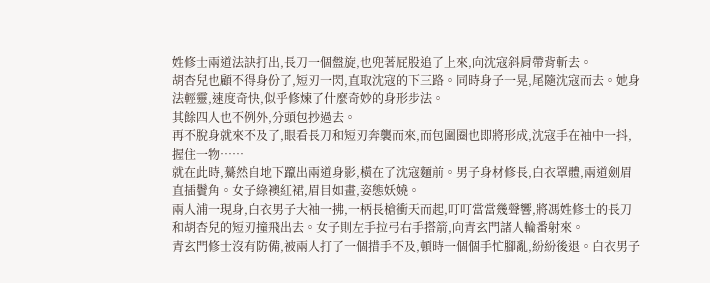姓修士兩道法訣打出,長刀一個盤旋,也兜著屁股追了上來,向沈寇斜肩帶背斬去。
胡杏兒也顧不得身份了,短刃一閃,直取沈寇的下三路。同時身子一晃,尾隨沈寇而去。她身法輕靈,速度奇快,似乎修煉了什麼奇妙的身形步法。
其餘四人也不例外,分頭包抄過去。
再不脫身就來不及了,眼看長刀和短刃奔襲而來,而包圍圈也即將形成,沈寇手在袖中一抖,握住一物……
就在此時,驀然自地下躥出兩道身影,橫在了沈寇麵前。男子身材修長,白衣罩體,兩道劍眉直插鬢角。女子綠襖紅裙,眉目如畫,姿態妖嬈。
兩人浦一現身,白衣男子大袖一拂,一柄長槍衝天而起,叮叮當當幾聲響,將馮姓修士的長刀和胡杏兒的短刃撞飛出去。女子則左手拉弓右手搭箭,向青玄門諸人輪番射來。
青玄門修士沒有防備,被兩人打了一個措手不及,頓時一個個手忙腳亂,紛紛後退。白衣男子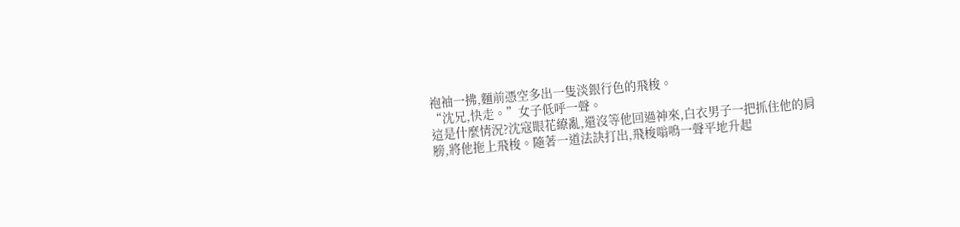袍袖一拂,麵前憑空多出一隻淡銀行色的飛梭。
“沈兄,快走。”女子低呼一聲。
這是什麼情況?沈寇眼花繚亂,還沒等他回過神來,白衣男子一把抓住他的肩膀,將他拖上飛梭。隨著一道法訣打出,飛梭嗡鳴一聲平地升起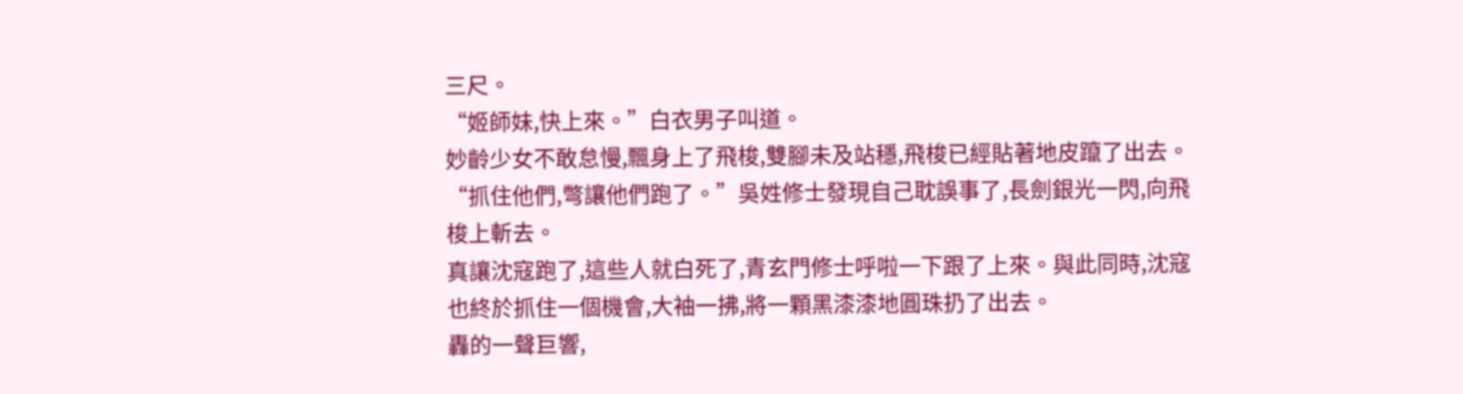三尺。
“姬師妹,快上來。”白衣男子叫道。
妙齡少女不敢怠慢,飄身上了飛梭,雙腳未及站穩,飛梭已經貼著地皮躥了出去。
“抓住他們,彆讓他們跑了。”吳姓修士發現自己耽誤事了,長劍銀光一閃,向飛梭上斬去。
真讓沈寇跑了,這些人就白死了,青玄門修士呼啦一下跟了上來。與此同時,沈寇也終於抓住一個機會,大袖一拂,將一顆黑漆漆地圓珠扔了出去。
轟的一聲巨響,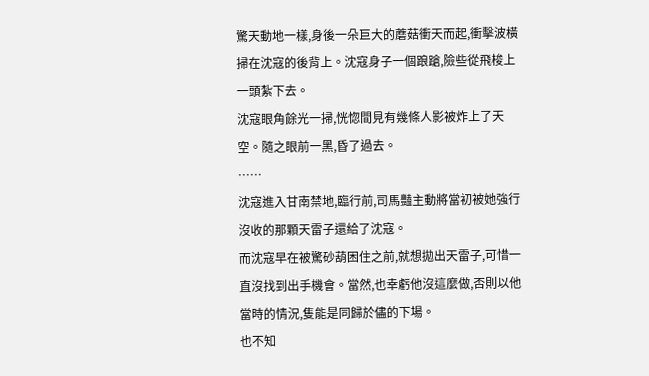驚天動地一樣,身後一朵巨大的蘑菇衝天而起,衝擊波橫掃在沈寇的後背上。沈寇身子一個踉蹌,險些從飛梭上一頭紮下去。
沈寇眼角餘光一掃,恍惚間見有幾條人影被炸上了天空。隨之眼前一黑,昏了過去。
……
沈寇進入甘南禁地,臨行前,司馬豔主動將當初被她強行沒收的那顆天雷子還給了沈寇。
而沈寇早在被驚砂葫困住之前,就想拋出天雷子,可惜一直沒找到出手機會。當然,也幸虧他沒這麼做,否則以他當時的情況,隻能是同歸於儘的下場。
也不知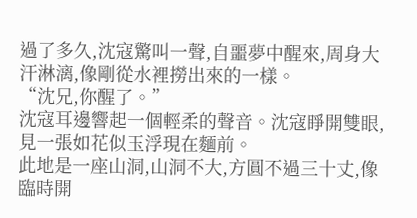過了多久,沈寇驚叫一聲,自噩夢中醒來,周身大汗淋漓,像剛從水裡撈出來的一樣。
“沈兄,你醒了。”
沈寇耳邊響起一個輕柔的聲音。沈寇睜開雙眼,見一張如花似玉浮現在麵前。
此地是一座山洞,山洞不大,方圓不過三十丈,像臨時開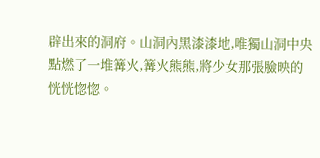辟出來的洞府。山洞內黑漆漆地,唯獨山洞中央點燃了一堆篝火,篝火熊熊,將少女那張臉映的恍恍惚惚。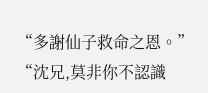“多謝仙子救命之恩。”
“沈兄,莫非你不認識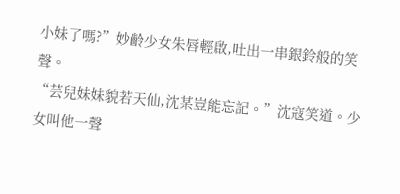小妹了嗎?”妙齡少女朱唇輕啟,吐出一串銀鈴般的笑聲。
“芸兒妹妹貌若天仙,沈某豈能忘記。”沈寇笑道。少女叫他一聲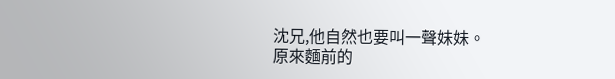沈兄,他自然也要叫一聲妹妹。
原來麵前的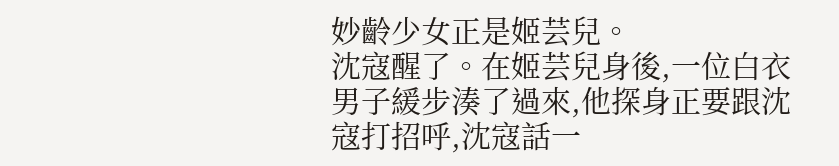妙齡少女正是姬芸兒。
沈寇醒了。在姬芸兒身後,一位白衣男子緩步湊了過來,他探身正要跟沈寇打招呼,沈寇話一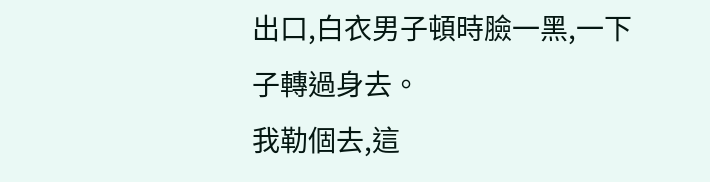出口,白衣男子頓時臉一黑,一下子轉過身去。
我勒個去,這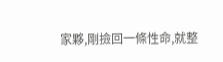家夥,剛撿回一條性命,就整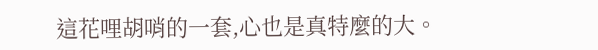這花哩胡哨的一套,心也是真特麼的大。